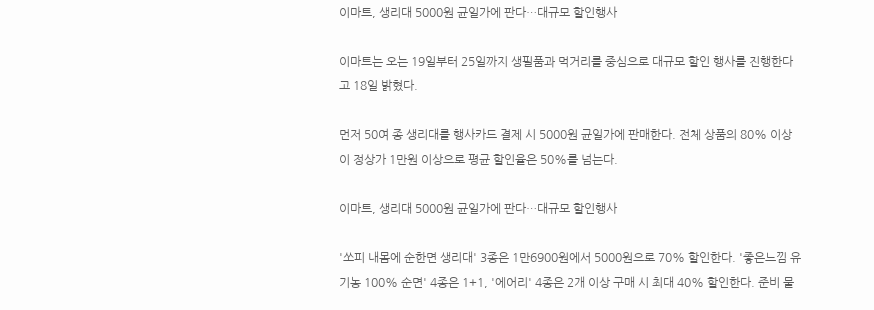이마트, 생리대 5000원 균일가에 판다…대규모 할인행사

이마트는 오는 19일부터 25일까지 생필품과 먹거리를 중심으로 대규모 할인 행사를 진행한다고 18일 밝혔다.

먼저 50여 종 생리대를 행사카드 결제 시 5000원 균일가에 판매한다. 전체 상품의 80% 이상이 정상가 1만원 이상으로 평균 할인율은 50%를 넘는다.

이마트, 생리대 5000원 균일가에 판다…대규모 할인행사

'쏘피 내몸에 순한면 생리대' 3종은 1만6900원에서 5000원으로 70% 할인한다. '좋은느낌 유기농 100% 순면' 4종은 1+1, '에어리' 4종은 2개 이상 구매 시 최대 40% 할인한다. 준비 물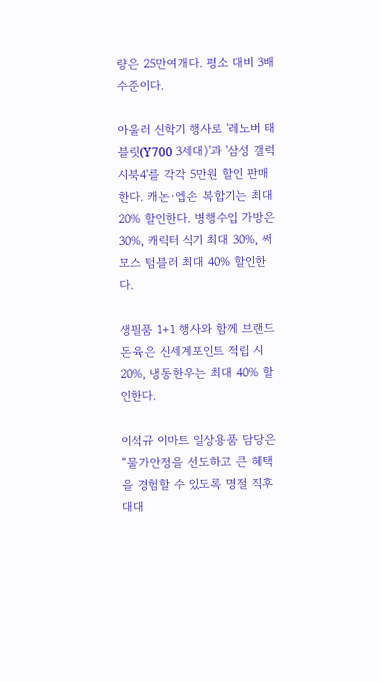량은 25만여개다. 평소 대비 3배 수준이다.

아울러 신학기 행사로 '레노버 태블릿(Y700 3세대)'과 '삼성 갤럭시북4'를 각각 5만원 할인 판매한다. 캐논·엡손 복합기는 최대 20% 할인한다. 병행수입 가방은 30%, 캐릭터 식기 최대 30%, 써모스 텀블러 최대 40% 할인한다.

생필품 1+1 행사와 함께 브랜드 돈육은 신세계포인트 적립 시 20%, 냉동한우는 최대 40% 할인한다.

이석규 이마트 일상용품 담당은 “물가안정을 선도하고 큰 혜택을 경험할 수 있도록 명절 직후 대대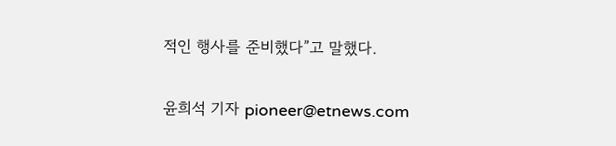적인 행사를 준비했다”고 말했다.

윤희석 기자 pioneer@etnews.com